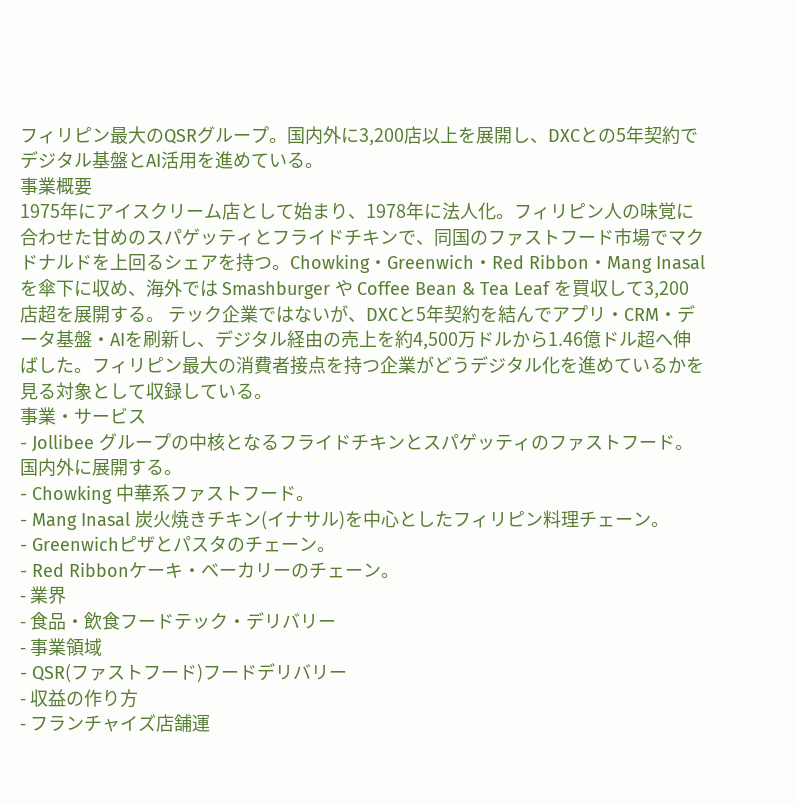フィリピン最大のQSRグループ。国内外に3,200店以上を展開し、DXCとの5年契約でデジタル基盤とAI活用を進めている。
事業概要
1975年にアイスクリーム店として始まり、1978年に法人化。フィリピン人の味覚に合わせた甘めのスパゲッティとフライドチキンで、同国のファストフード市場でマクドナルドを上回るシェアを持つ。Chowking・Greenwich・Red Ribbon・Mang Inasal を傘下に収め、海外では Smashburger や Coffee Bean & Tea Leaf を買収して3,200店超を展開する。 テック企業ではないが、DXCと5年契約を結んでアプリ・CRM・データ基盤・AIを刷新し、デジタル経由の売上を約4,500万ドルから1.46億ドル超へ伸ばした。フィリピン最大の消費者接点を持つ企業がどうデジタル化を進めているかを見る対象として収録している。
事業・サービス
- Jollibee グループの中核となるフライドチキンとスパゲッティのファストフード。国内外に展開する。
- Chowking 中華系ファストフード。
- Mang Inasal 炭火焼きチキン(イナサル)を中心としたフィリピン料理チェーン。
- Greenwichピザとパスタのチェーン。
- Red Ribbonケーキ・ベーカリーのチェーン。
- 業界
- 食品・飲食フードテック・デリバリー
- 事業領域
- QSR(ファストフード)フードデリバリー
- 収益の作り方
- フランチャイズ店舗運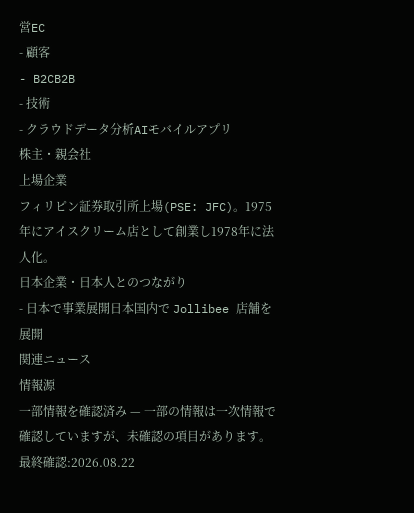営EC
- 顧客
- B2CB2B
- 技術
- クラウドデータ分析AIモバイルアプリ
株主・親会社
上場企業
フィリピン証券取引所上場(PSE: JFC)。1975年にアイスクリーム店として創業し1978年に法人化。
日本企業・日本人とのつながり
- 日本で事業展開日本国内で Jollibee 店舗を展開
関連ニュース
情報源
一部情報を確認済み — 一部の情報は一次情報で確認していますが、未確認の項目があります。
最終確認:2026.08.22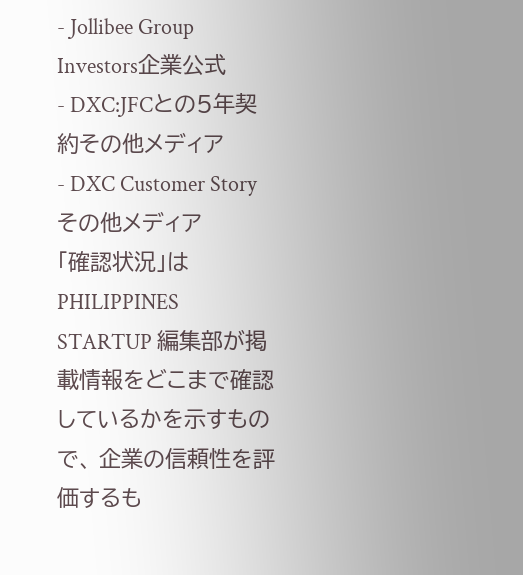- Jollibee Group Investors企業公式
- DXC:JFCとの5年契約その他メディア
- DXC Customer Storyその他メディア
「確認状況」は PHILIPPINES STARTUP 編集部が掲載情報をどこまで確認しているかを示すもので、 企業の信頼性を評価するも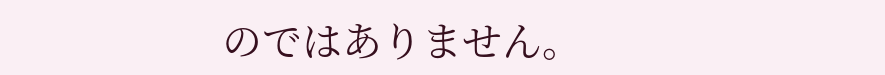のではありません。